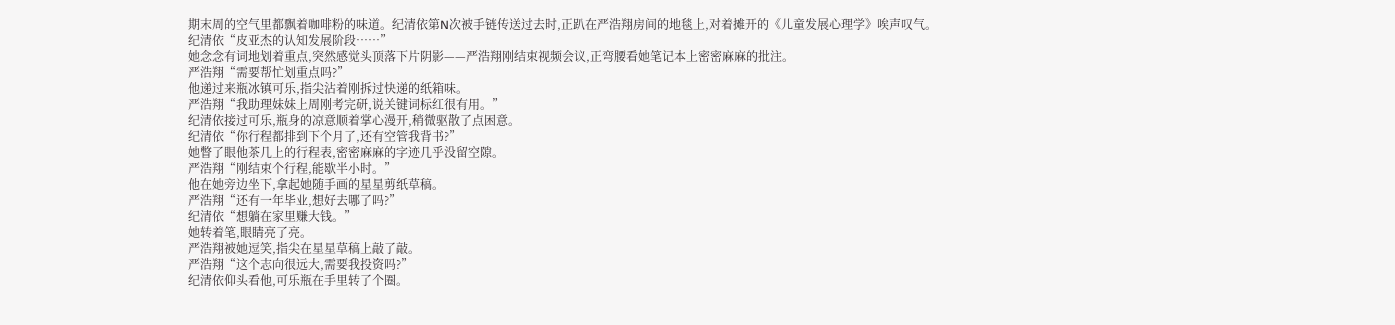期末周的空气里都飘着咖啡粉的味道。纪清依第N次被手链传送过去时,正趴在严浩翔房间的地毯上,对着摊开的《儿童发展心理学》唉声叹气。
纪清依“皮亚杰的认知发展阶段……”
她念念有词地划着重点,突然感觉头顶落下片阴影——严浩翔刚结束视频会议,正弯腰看她笔记本上密密麻麻的批注。
严浩翔“需要帮忙划重点吗?”
他递过来瓶冰镇可乐,指尖沾着刚拆过快递的纸箱味。
严浩翔“我助理妹妹上周刚考完研,说关键词标红很有用。”
纪清依接过可乐,瓶身的凉意顺着掌心漫开,稍微驱散了点困意。
纪清依“你行程都排到下个月了,还有空管我背书?”
她瞥了眼他茶几上的行程表,密密麻麻的字迹几乎没留空隙。
严浩翔“刚结束个行程,能歇半小时。”
他在她旁边坐下,拿起她随手画的星星剪纸草稿。
严浩翔“还有一年毕业,想好去哪了吗?”
纪清依“想躺在家里赚大钱。”
她转着笔,眼睛亮了亮。
严浩翔被她逗笑,指尖在星星草稿上敲了敲。
严浩翔“这个志向很远大,需要我投资吗?”
纪清依仰头看他,可乐瓶在手里转了个圈。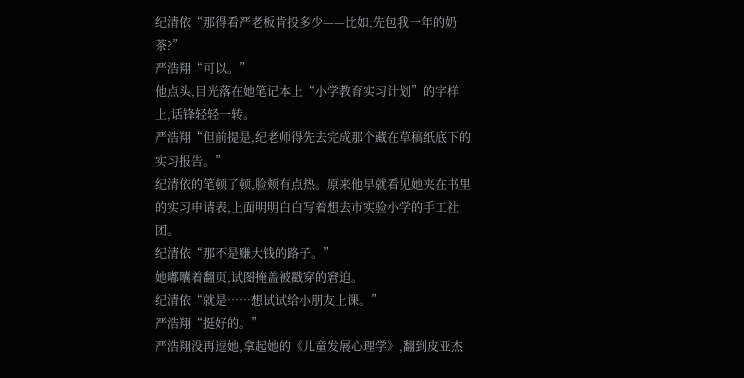纪清依“那得看严老板肯投多少——比如,先包我一年的奶茶?”
严浩翔“可以。”
他点头,目光落在她笔记本上“小学教育实习计划”的字样上,话锋轻轻一转。
严浩翔“但前提是,纪老师得先去完成那个藏在草稿纸底下的实习报告。”
纪清依的笔顿了顿,脸颊有点热。原来他早就看见她夹在书里的实习申请表,上面明明白白写着想去市实验小学的手工社团。
纪清依“那不是赚大钱的路子。”
她嘟囔着翻页,试图掩盖被戳穿的窘迫。
纪清依“就是……想试试给小朋友上课。”
严浩翔“挺好的。”
严浩翔没再逗她,拿起她的《儿童发展心理学》,翻到皮亚杰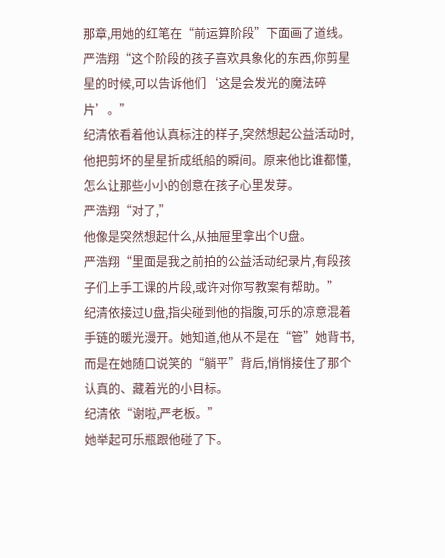那章,用她的红笔在“前运算阶段”下面画了道线。
严浩翔“这个阶段的孩子喜欢具象化的东西,你剪星星的时候,可以告诉他们‘这是会发光的魔法碎片’。”
纪清依看着他认真标注的样子,突然想起公益活动时,他把剪坏的星星折成纸船的瞬间。原来他比谁都懂,怎么让那些小小的创意在孩子心里发芽。
严浩翔“对了,”
他像是突然想起什么,从抽屉里拿出个U盘。
严浩翔“里面是我之前拍的公益活动纪录片,有段孩子们上手工课的片段,或许对你写教案有帮助。”
纪清依接过U盘,指尖碰到他的指腹,可乐的凉意混着手链的暖光漫开。她知道,他从不是在“管”她背书,而是在她随口说笑的“躺平”背后,悄悄接住了那个认真的、藏着光的小目标。
纪清依“谢啦,严老板。”
她举起可乐瓶跟他碰了下。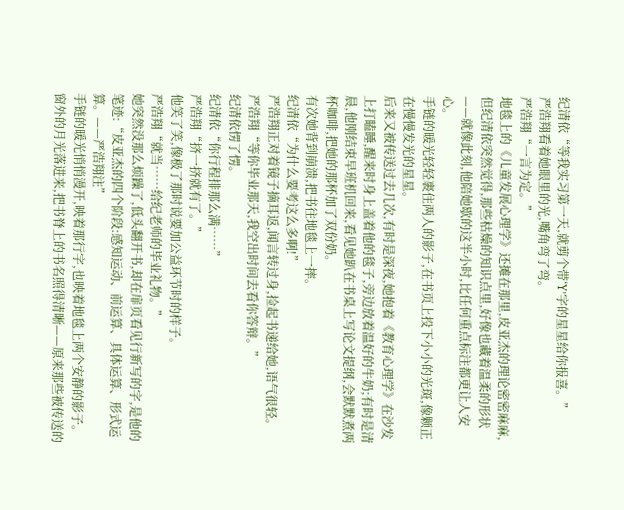纪清依“等我实习第一天,就剪个带‘Y’字的星星给你报喜。”
严浩翔看着她眼里的光,嘴角弯了弯。
严浩翔“一言为定。”
地毯上的《儿童发展心理学》还摊在那里,皮亚杰的理论密密麻麻,但纪清依突然觉得,那些枯燥的知识点里,好像也藏着温柔的形状——就像此刻,他陪她歇的这半小时,比任何重点标注都更让人安心。
手链的暖光轻轻裹住两人的影子,在书页上投下小小的光斑,像颗正在慢慢发光的星星。
后来又被传送过去几次,有时是深夜,她抱着《教育心理学》在沙发上打瞌睡,醒来时身上盖着他的毯子,旁边放着温好的牛奶;有时是清晨,他刚结束早班机回来,看见她趴在书桌上写论文提纲,会默默煮两杯咖啡,把她的那杯加了双份奶。
有次她背到崩溃,把书往地毯上一摔。
纪清依“为什么要考这么多啊!”
严浩翔正对着镜子摘耳返,闻言转过身,捡起书递给她,语气很轻。
严浩翔“等你毕业那天,我空出时间去看你答辩。”
纪清依愣了愣。
纪清依“你行程排那么满……”
严浩翔“挤一挤就有了。”
他笑了笑,像极了那时说要加公益环节时的样子。
严浩翔“就当……给纪老师的毕业礼物。”
她突然没那么烦躁了,低头翻开书,却在扉页看见行新写的字,是他的笔迹:“皮亚杰的四个阶段:感知运动、前运算、具体运算、形式运算。——严浩翔注”
手链的暖光悄悄漫开,映着那行字,也映着地毯上两个安静的影子。窗外的月光落进来,把书脊上的书名照得清晰——原来那些被传送的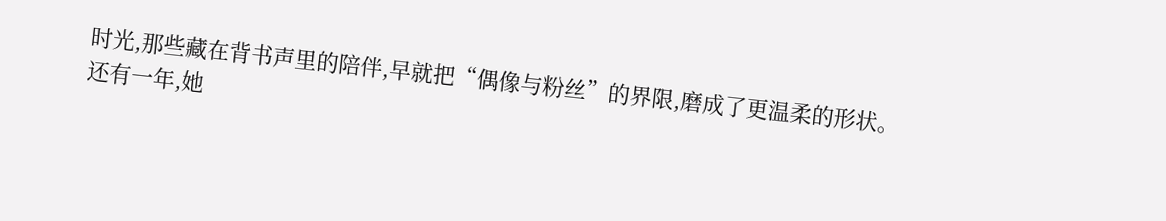时光,那些藏在背书声里的陪伴,早就把“偶像与粉丝”的界限,磨成了更温柔的形状。
还有一年,她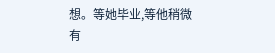想。等她毕业,等他稍微有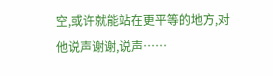空,或许就能站在更平等的地方,对他说声谢谢,说声……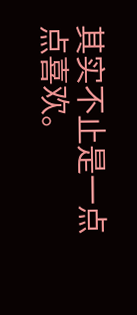其实不止是一点点喜欢。